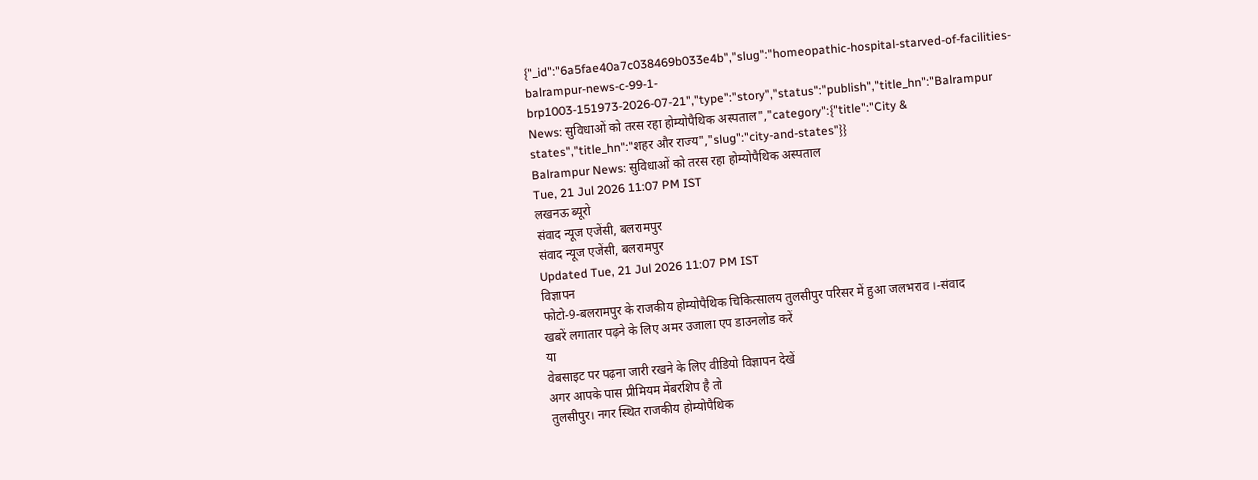{"_id":"6a5fae40a7c038469b033e4b","slug":"homeopathic-hospital-starved-of-facilities-balrampur-news-c-99-1-brp1003-151973-2026-07-21","type":"story","status":"publish","title_hn":"Balrampur News: सुविधाओं को तरस रहा होम्योपैथिक अस्पताल","category":{"title":"City & states","title_hn":"शहर और राज्य","slug":"city-and-states"}}
Balrampur News: सुविधाओं को तरस रहा होम्योपैथिक अस्पताल
Tue, 21 Jul 2026 11:07 PM IST
लखनऊ ब्यूरो
संवाद न्यूज एजेंसी, बलरामपुर
संवाद न्यूज एजेंसी, बलरामपुर
Updated Tue, 21 Jul 2026 11:07 PM IST
विज्ञापन
फोटो-9-बलरामपुर के राजकीय होम्योपैथिक चिकित्सालय तुलसीपुर परिसर में हुआ जलभराव ।-संवाद
खबरें लगातार पढ़ने के लिए अमर उजाला एप डाउनलोड करें
या
वेबसाइट पर पढ़ना जारी रखने के लिए वीडियो विज्ञापन देखें
अगर आपके पास प्रीमियम मेंबरशिप है तो
तुलसीपुर। नगर स्थित राजकीय होम्योपैथिक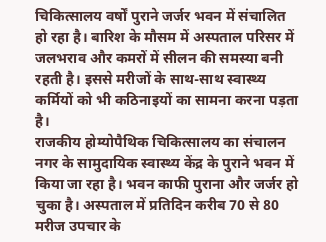चिकित्सालय वर्षों पुराने जर्जर भवन में संचालित हो रहा है। बारिश के मौसम में अस्पताल परिसर में जलभराव और कमरों में सीलन की समस्या बनी रहती है। इससे मरीजों के साथ-साथ स्वास्थ्य कर्मियों को भी कठिनाइयों का सामना करना पड़ता है।
राजकीय होम्योपैथिक चिकित्सालय का संचालन नगर के सामुदायिक स्वास्थ्य केंद्र के पुराने भवन में किया जा रहा है। भवन काफी पुराना और जर्जर हो चुका है। अस्पताल में प्रतिदिन करीब 70 से 80 मरीज उपचार के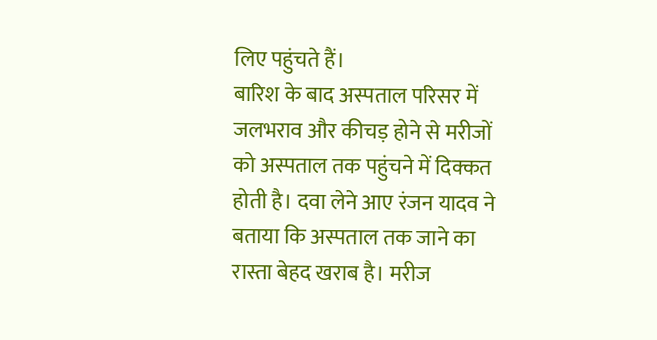लिए पहुंचते हैं।
बारिश के बाद अस्पताल परिसर में जलभराव और कीचड़ होने से मरीजों को अस्पताल तक पहुंचने में दिक्कत होती है। दवा लेने आए रंजन यादव ने बताया कि अस्पताल तक जाने का रास्ता बेहद खराब है। मरीज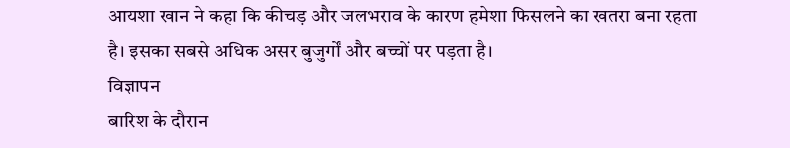आयशा खान ने कहा कि कीचड़ और जलभराव के कारण हमेशा फिसलने का खतरा बना रहता है। इसका सबसे अधिक असर बुजुर्गों और बच्चों पर पड़ता है।
विज्ञापन
बारिश के दौरान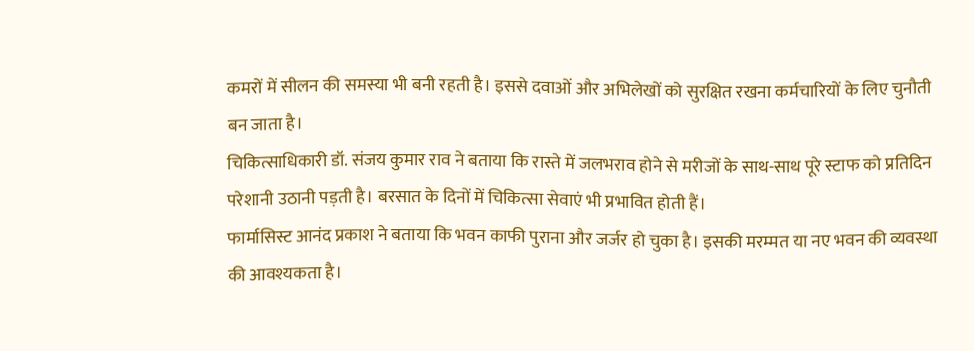कमरों में सीलन की समस्या भी बनी रहती है। इससे दवाओं और अभिलेखों को सुरक्षित रखना कर्मचारियों के लिए चुनौती बन जाता है।
चिकित्साधिकारी डॉ. संजय कुमार राव ने बताया कि रास्ते में जलभराव होने से मरीजों के साथ-साथ पूरे स्टाफ को प्रतिदिन परेशानी उठानी पड़ती है। बरसात के दिनों में चिकित्सा सेवाएं भी प्रभावित होती हैं।
फार्मासिस्ट आनंद प्रकाश ने बताया कि भवन काफी पुराना और जर्जर हो चुका है। इसकी मरम्मत या नए भवन की व्यवस्था की आवश्यकता है।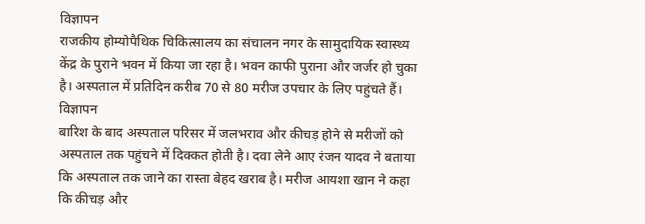विज्ञापन
राजकीय होम्योपैथिक चिकित्सालय का संचालन नगर के सामुदायिक स्वास्थ्य केंद्र के पुराने भवन में किया जा रहा है। भवन काफी पुराना और जर्जर हो चुका है। अस्पताल में प्रतिदिन करीब 70 से 80 मरीज उपचार के लिए पहुंचते हैं।
विज्ञापन
बारिश के बाद अस्पताल परिसर में जलभराव और कीचड़ होने से मरीजों को अस्पताल तक पहुंचने में दिक्कत होती है। दवा लेने आए रंजन यादव ने बताया कि अस्पताल तक जाने का रास्ता बेहद खराब है। मरीज आयशा खान ने कहा कि कीचड़ और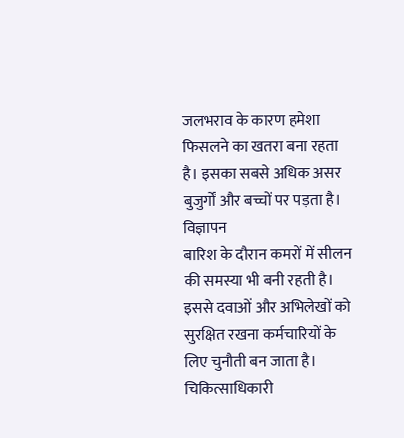जलभराव के कारण हमेशा फिसलने का खतरा बना रहता है। इसका सबसे अधिक असर बुजुर्गों और बच्चों पर पड़ता है।
विज्ञापन
बारिश के दौरान कमरों में सीलन की समस्या भी बनी रहती है। इससे दवाओं और अभिलेखों को सुरक्षित रखना कर्मचारियों के लिए चुनौती बन जाता है।
चिकित्साधिकारी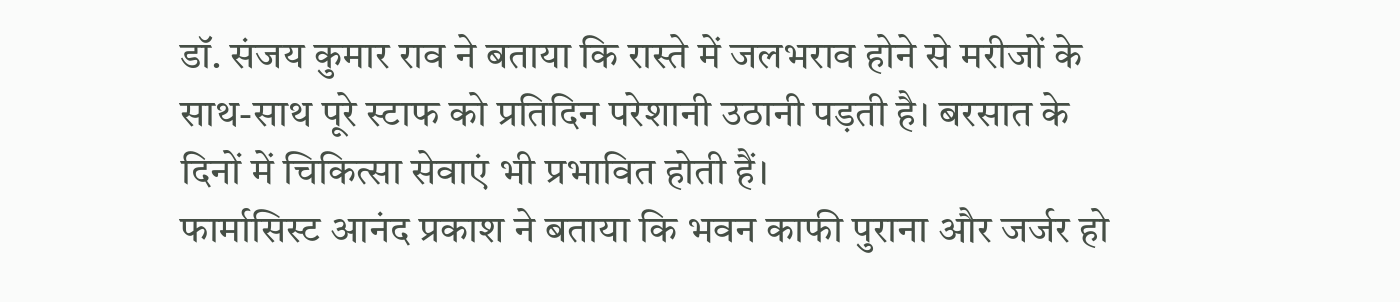डॉ. संजय कुमार राव ने बताया कि रास्ते में जलभराव होने से मरीजों के साथ-साथ पूरे स्टाफ को प्रतिदिन परेशानी उठानी पड़ती है। बरसात के दिनों में चिकित्सा सेवाएं भी प्रभावित होती हैं।
फार्मासिस्ट आनंद प्रकाश ने बताया कि भवन काफी पुराना और जर्जर हो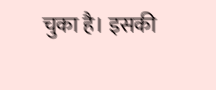चुका है। इसकी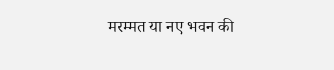मरम्मत या नए भवन की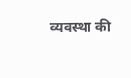व्यवस्था की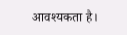आवश्यकता है।